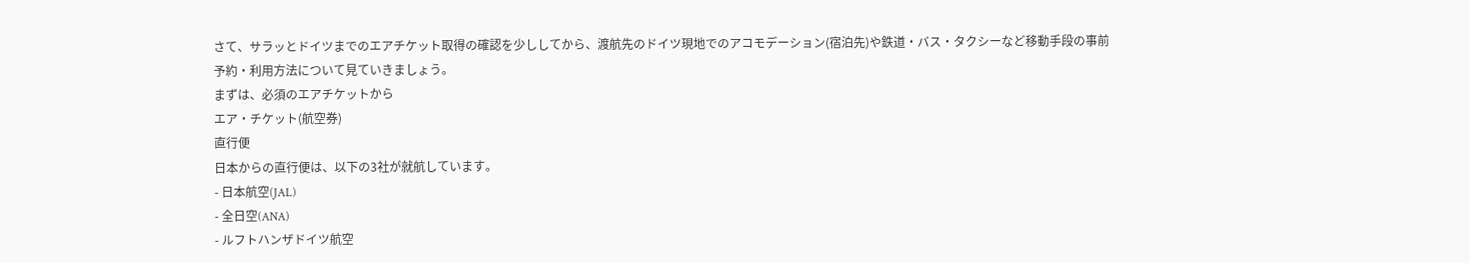さて、サラッとドイツまでのエアチケット取得の確認を少ししてから、渡航先のドイツ現地でのアコモデーション(宿泊先)や鉄道・バス・タクシーなど移動手段の事前予約・利用方法について見ていきましょう。
まずは、必須のエアチケットから
エア・チケット(航空券)
直行便
日本からの直行便は、以下の3社が就航しています。
- 日本航空(JAL)
- 全日空(ANA)
- ルフトハンザドイツ航空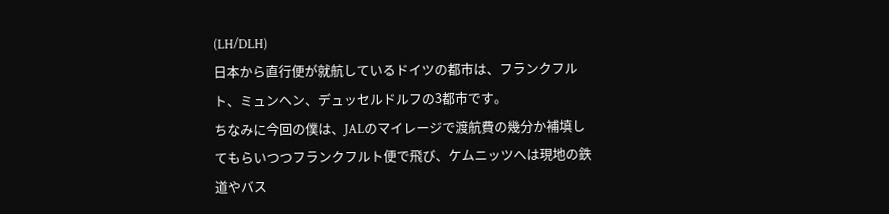(LH/DLH)
日本から直行便が就航しているドイツの都市は、フランクフルト、ミュンヘン、デュッセルドルフの3都市です。
ちなみに今回の僕は、JALのマイレージで渡航費の幾分か補填してもらいつつフランクフルト便で飛び、ケムニッツへは現地の鉄道やバス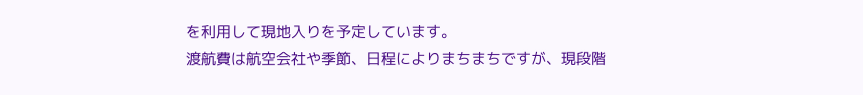を利用して現地入りを予定しています。
渡航費は航空会社や季節、日程によりまちまちですが、現段階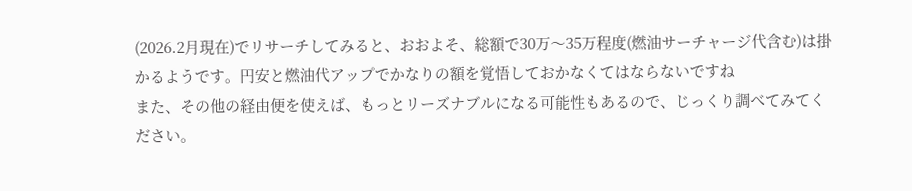(2026.2月現在)でリサーチしてみると、おおよそ、総額で30万〜35万程度(燃油サーチャージ代含む)は掛かるようです。円安と燃油代アップでかなりの額を覚悟しておかなくてはならないですね
また、その他の経由便を使えば、もっとリーズナブルになる可能性もあるので、じっくり調べてみてください。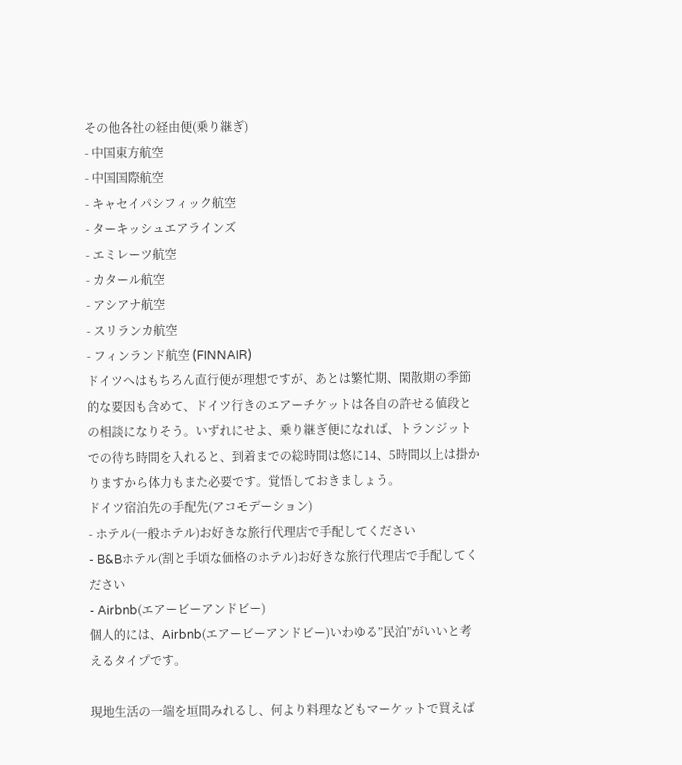その他各社の経由便(乗り継ぎ)
- 中国東方航空
- 中国国際航空
- キャセイパシフィック航空
- ターキッシュエアラインズ
- エミレーツ航空
- カタール航空
- アシアナ航空
- スリランカ航空
- フィンランド航空 (FINNAIR)
ドイツへはもちろん直行便が理想ですが、あとは繁忙期、閑散期の季節的な要因も含めて、ドイツ行きのエアーチケットは各自の許せる値段との相談になりそう。いずれにせよ、乗り継ぎ便になれば、トランジットでの待ち時間を入れると、到着までの総時間は悠に14、5時間以上は掛かりますから体力もまた必要です。覚悟しておきましょう。
ドイツ宿泊先の手配先(アコモデーション)
- ホテル(一般ホテル)お好きな旅行代理店で手配してください
- B&Bホテル(割と手頃な価格のホテル)お好きな旅行代理店で手配してください
- Airbnb(エアービーアンドビー)
個人的には、Airbnb(エアービーアンドビー)いわゆる”民泊”がいいと考えるタイプです。

現地生活の一端を垣間みれるし、何より料理などもマーケットで買えば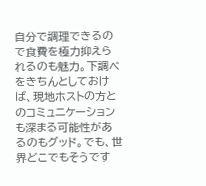自分で調理できるので食費を極力抑えられるのも魅力。下調べをきちんとしておけば、現地ホストの方とのコミュニケーションも深まる可能性があるのもグッド。でも、世界どこでもそうです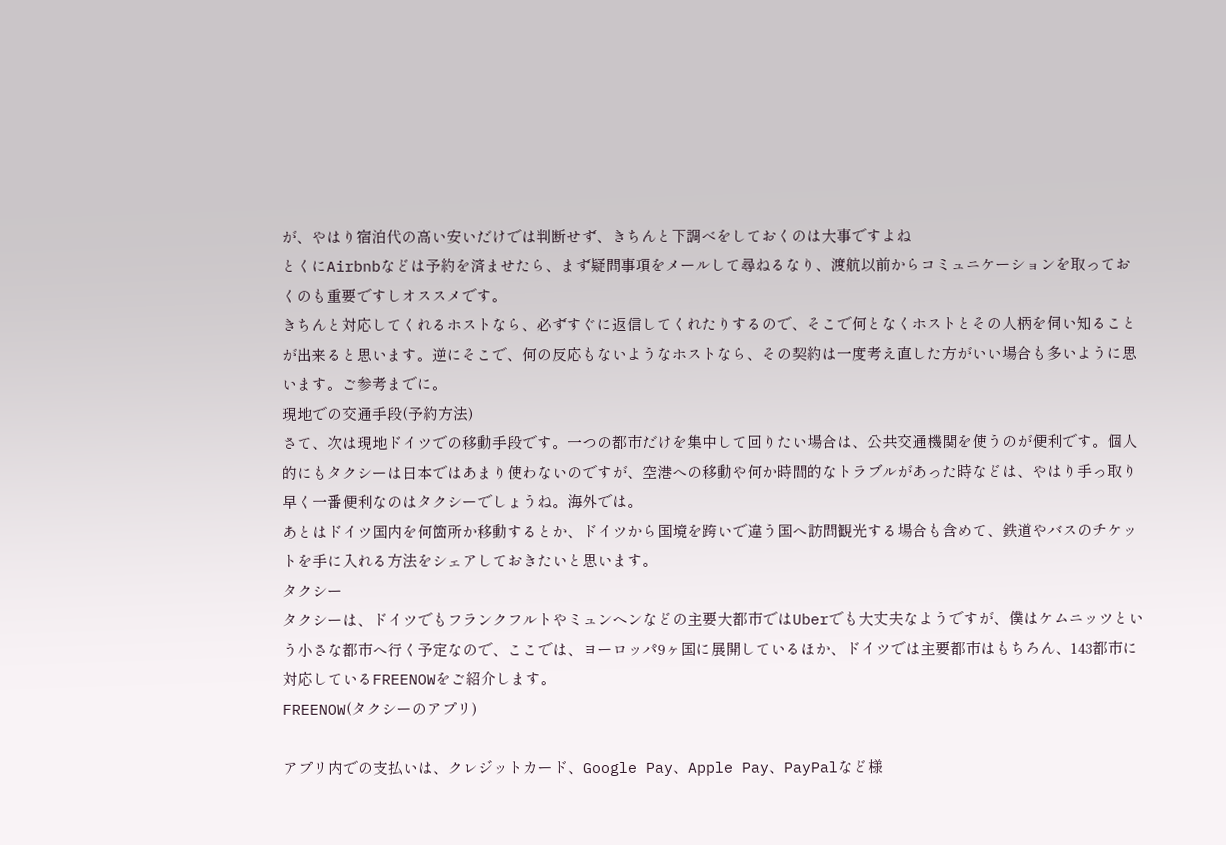が、やはり宿泊代の高い安いだけでは判断せず、きちんと下調べをしておくのは大事ですよね
とくにAirbnbなどは予約を済ませたら、まず疑問事項をメールして尋ねるなり、渡航以前からコミュニケーションを取っておくのも重要ですしオススメです。
きちんと対応してくれるホストなら、必ずすぐに返信してくれたりするので、そこで何となくホストとその人柄を伺い知ることが出来ると思います。逆にそこで、何の反応もないようなホストなら、その契約は一度考え直した方がいい場合も多いように思います。ご参考までに。
現地での交通手段(予約方法)
さて、次は現地ドイツでの移動手段です。一つの都市だけを集中して回りたい場合は、公共交通機関を使うのが便利です。個人的にもタクシーは日本ではあまり使わないのですが、空港への移動や何か時間的なトラブルがあった時などは、やはり手っ取り早く一番便利なのはタクシーでしょうね。海外では。
あとはドイツ国内を何箇所か移動するとか、ドイツから国境を跨いで違う国へ訪問観光する場合も含めて、鉄道やバスのチケットを手に入れる方法をシェアしておきたいと思います。
タクシー
タクシーは、ドイツでもフランクフルトやミュンヘンなどの主要大都市ではUberでも大丈夫なようですが、僕はケムニッツという小さな都市へ行く予定なので、ここでは、ヨーロッパ9ヶ国に展開しているほか、ドイツでは主要都市はもちろん、143都市に対応しているFREENOWをご紹介します。
FREENOW(タクシーのアプリ)

アプリ内での支払いは、クレジットカード、Google Pay、Apple Pay、PayPalなど様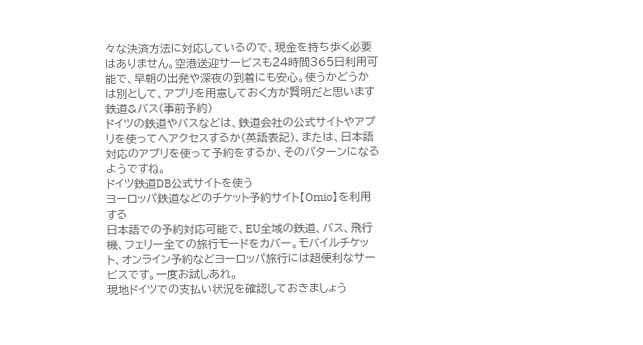々な決済方法に対応しているので、現金を持ち歩く必要はありません。空港送迎サービスも24時間365日利用可能で、早朝の出発や深夜の到着にも安心。使うかどうかは別として、アプリを用意しておく方が賢明だと思います
鉄道&バス(事前予約)
ドイツの鉄道やバスなどは、鉄道会社の公式サイトやアプリを使ってへアクセスするか(英語表記)、または、日本語対応のアプリを使って予約をするか、そのパターンになるようですね。
ドイツ鉄道DB公式サイトを使う
ヨーロッパ鉄道などのチケット予約サイト【Omio】を利用する
日本語での予約対応可能で、EU全域の鉄道、バス、飛行機、フェリー全ての旅行モードをカバー。モバイルチケット、オンライン予約などヨーロッパ旅行には超便利なサービスです。一度お試しあれ。
現地ドイツでの支払い状況を確認しておきましょう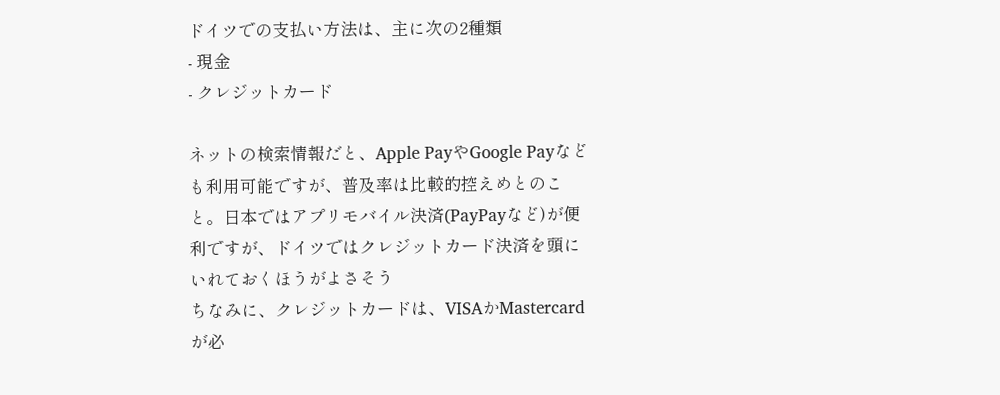ドイツでの支払い方法は、主に次の2種類
- 現金
- クレジットカード

ネットの検索情報だと、Apple PayやGoogle Payなども利用可能ですが、普及率は比較的控えめとのこと。日本ではアプリモバイル決済(PayPayなど)が便利ですが、ドイツではクレジットカード決済を頭にいれておくほうがよさそう
ちなみに、クレジットカードは、VISAかMastercardが必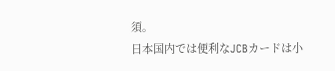須。
日本国内では便利なJCBカードは小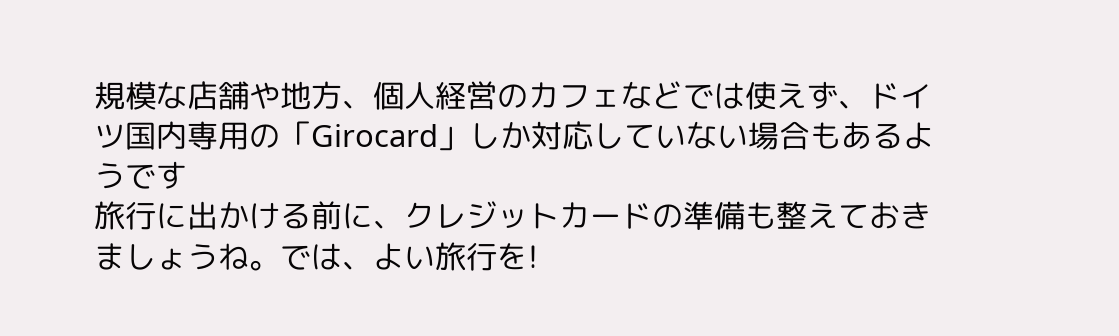規模な店舗や地方、個人経営のカフェなどでは使えず、ドイツ国内専用の「Girocard」しか対応していない場合もあるようです
旅行に出かける前に、クレジットカードの準備も整えておきましょうね。では、よい旅行を!